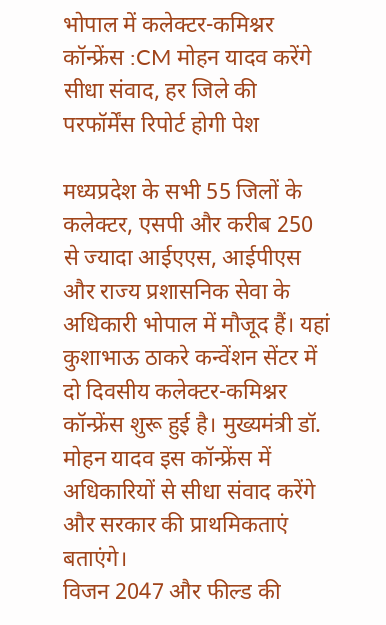भोपाल में कलेक्टर-कमिश्नर कॉन्फ्रेंस :CM मोहन यादव करेंगे सीधा संवाद, हर जिले की परफॉर्मेंस रिपोर्ट होगी पेश

मध्यप्रदेश के सभी 55 जिलों के कलेक्टर, एसपी और करीब 250 से ज्यादा आईएएस, आईपीएस और राज्य प्रशासनिक सेवा के अधिकारी भोपाल में मौजूद हैं। यहां कुशाभाऊ ठाकरे कन्वेंशन सेंटर में दो दिवसीय कलेक्टर-कमिश्नर कॉन्फ्रेंस शुरू हुई है। मुख्यमंत्री डॉ. मोहन यादव इस कॉन्फ्रेंस में अधिकारियों से सीधा संवाद करेंगे और सरकार की प्राथमिकताएं बताएंगे।
विजन 2047 और फील्ड की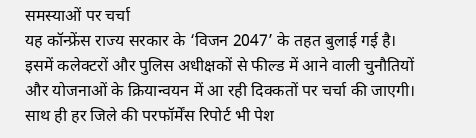समस्याओं पर चर्चा
यह कॉन्फ्रेंस राज्य सरकार के ‘विजन 2047’ के तहत बुलाई गई है। इसमें कलेक्टरों और पुलिस अधीक्षकों से फील्ड में आने वाली चुनौतियों और योजनाओं के क्रियान्वयन में आ रही दिक्कतों पर चर्चा की जाएगी। साथ ही हर जिले की परफॉर्मेंस रिपोर्ट भी पेश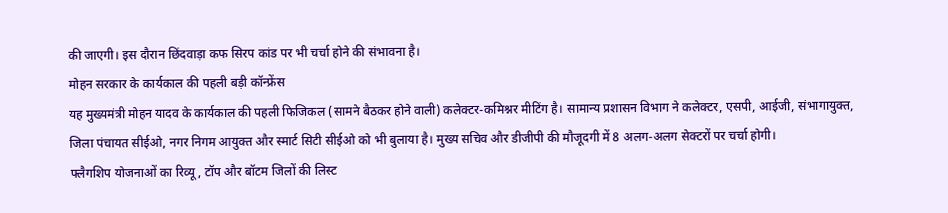की जाएगी। इस दौरान छिंदवाड़ा कफ सिरप कांड पर भी चर्चा होने की संभावना है।
मोहन सरकार के कार्यकाल की पहली बड़ी कॉन्फ्रेंस
यह मुख्यमंत्री मोहन यादव के कार्यकाल की पहली फिजिकल (सामने बैठकर होने वाली) कलेक्टर-कमिश्नर मीटिंग है। सामान्य प्रशासन विभाग ने कलेक्टर, एसपी, आईजी, संभागायुक्त, जिला पंचायत सीईओ, नगर निगम आयुक्त और स्मार्ट सिटी सीईओ को भी बुलाया है। मुख्य सचिव और डीजीपी की मौजूदगी में 8 अलग-अलग सेक्टरों पर चर्चा होगी।
फ्लैगशिप योजनाओं का रिव्यू, टॉप और बॉटम जिलों की लिस्ट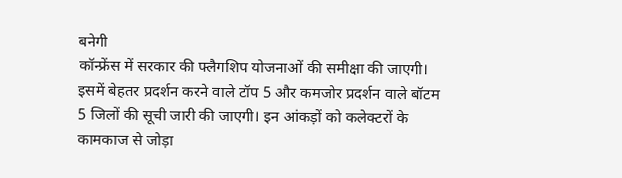बनेगी
कॉन्फ्रेंस में सरकार की फ्लैगशिप योजनाओं की समीक्षा की जाएगी। इसमें बेहतर प्रदर्शन करने वाले टॉप 5 और कमजोर प्रदर्शन वाले बॉटम 5 जिलों की सूची जारी की जाएगी। इन आंकड़ों को कलेक्टरों के कामकाज से जोड़ा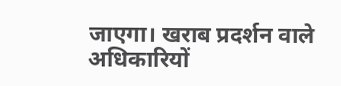जाएगा। खराब प्रदर्शन वाले अधिकारियों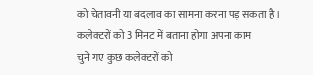को चेतावनी या बदलाव का सामना करना पड़ सकता है।
कलेक्टरों को 3 मिनट में बताना होगा अपना काम
चुने गए कुछ कलेक्टरों को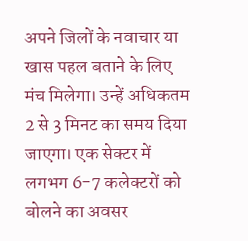अपने जिलों के नवाचार या खास पहल बताने के लिए मंच मिलेगा। उन्हें अधिकतम 2 से 3 मिनट का समय दिया जाएगा। एक सेक्टर में लगभग 6-7 कलेक्टरों को बोलने का अवसर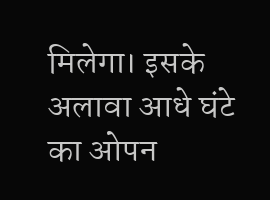मिलेगा। इसके अलावा आधे घंटे का ओपन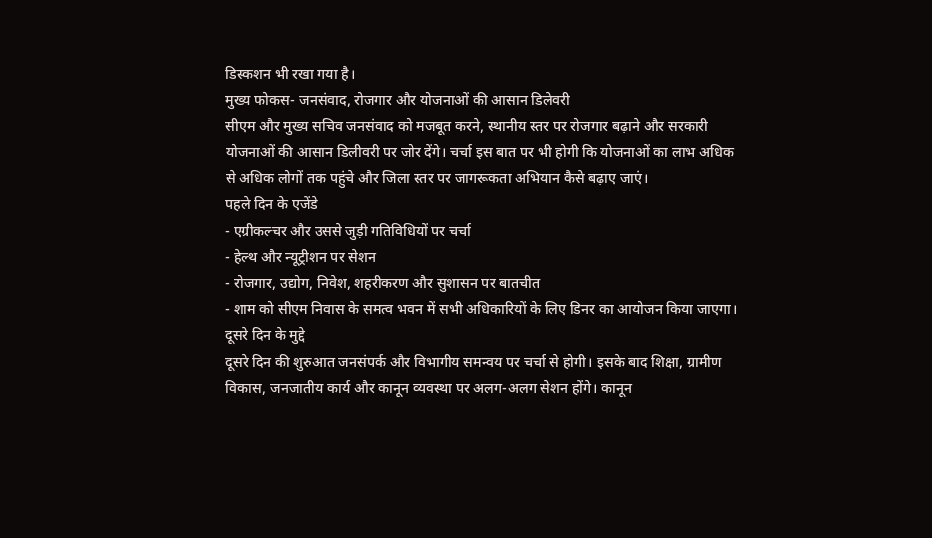डिस्कशन भी रखा गया है।
मुख्य फोकस- जनसंवाद, रोजगार और योजनाओं की आसान डिलेवरी
सीएम और मुख्य सचिव जनसंवाद को मजबूत करने, स्थानीय स्तर पर रोजगार बढ़ाने और सरकारी योजनाओं की आसान डिलीवरी पर जोर देंगे। चर्चा इस बात पर भी होगी कि योजनाओं का लाभ अधिक से अधिक लोगों तक पहुंचे और जिला स्तर पर जागरूकता अभियान कैसे बढ़ाए जाएं।
पहले दिन के एजेंडे
- एग्रीकल्चर और उससे जुड़ी गतिविधियों पर चर्चा
- हेल्थ और न्यूट्रीशन पर सेशन
- रोजगार, उद्योग, निवेश, शहरीकरण और सुशासन पर बातचीत
- शाम को सीएम निवास के समत्व भवन में सभी अधिकारियों के लिए डिनर का आयोजन किया जाएगा।
दूसरे दिन के मुद्दे
दूसरे दिन की शुरुआत जनसंपर्क और विभागीय समन्वय पर चर्चा से होगी। इसके बाद शिक्षा, ग्रामीण विकास, जनजातीय कार्य और कानून व्यवस्था पर अलग-अलग सेशन होंगे। कानून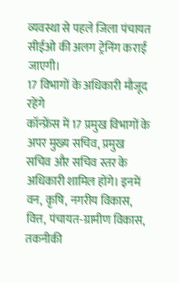व्यवस्था से पहले जिला पंचायत सीईओ की अलग ट्रेनिंग कराई जाएगी।
17 विभागों के अधिकारी मौजूद रहेंगे
कॉन्फ्रेंस में 17 प्रमुख विभागों के अपर मुख्य सचिव, प्रमुख सचिव और सचिव स्तर के अधिकारी शामिल होंगे। इनमें वन, कृषि, नगरीय विकास, वित्त, पंचायत-ग्रामीण विकास, तकनीकी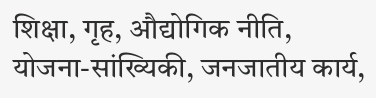शिक्षा, गृह, औद्योगिक नीति, योजना-सांख्यिकी, जनजातीय कार्य,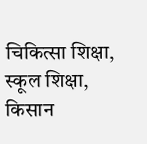चिकित्सा शिक्षा, स्कूल शिक्षा, किसान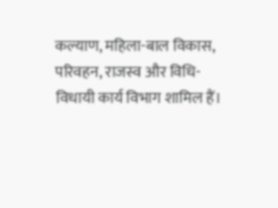कल्याण, महिला-बाल विकास, परिवहन, राजस्व और विधि-विधायी कार्य विभाग शामिल हैं।